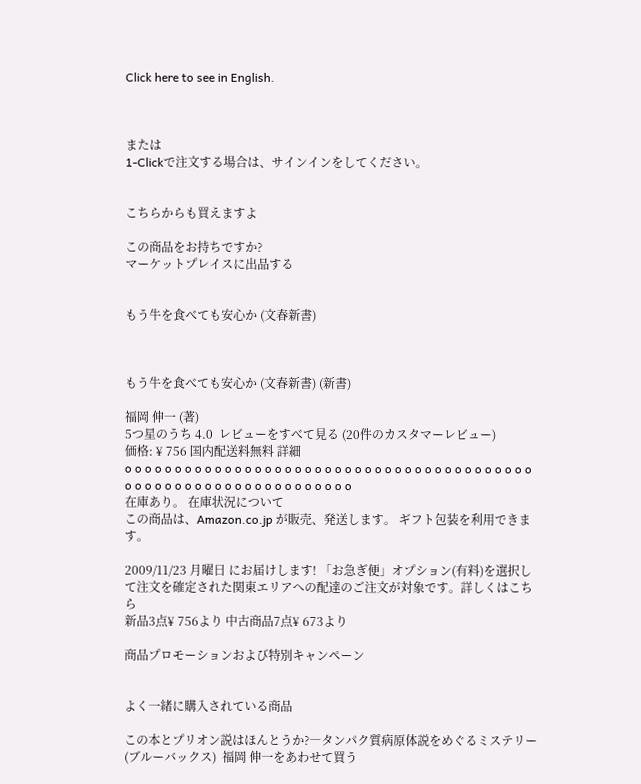Click here to see in English.



または
1-Clickで注文する場合は、サインインをしてください。


こちらからも買えますよ

この商品をお持ちですか?
マーケットプレイスに出品する


もう牛を食べても安心か (文春新書)



もう牛を食べても安心か (文春新書) (新書)

福岡 伸一 (著)
5つ星のうち 4.0  レビューをすべて見る (20件のカスタマーレビュー)
価格: ¥ 756 国内配送料無料 詳細
o o o o o o o o o o o o o o o o o o o o o o o o o o o o o o o o o o o o o o o o o o o o o o o o o o o o o o o o o o o o o o o o
在庫あり。 在庫状況について
この商品は、Amazon.co.jp が販売、発送します。 ギフト包装を利用できます。

2009/11/23 月曜日 にお届けします! 「お急ぎ便」オプション(有料)を選択して注文を確定された関東エリアへの配達のご注文が対象です。詳しくはこちら
新品3点¥ 756より 中古商品7点¥ 673より

商品プロモーションおよび特別キャンペーン


よく一緒に購入されている商品

この本とプリオン説はほんとうか?―タンパク質病原体説をめぐるミステリー (ブルーバックス)  福岡 伸一をあわせて買う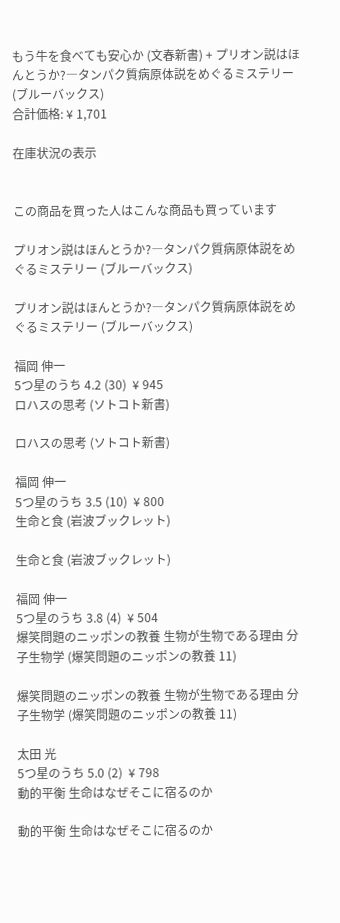もう牛を食べても安心か (文春新書) + プリオン説はほんとうか?―タンパク質病原体説をめぐるミステリー (ブルーバックス)
合計価格: ¥ 1,701

在庫状況の表示


この商品を買った人はこんな商品も買っています

プリオン説はほんとうか?―タンパク質病原体説をめぐるミステリー (ブルーバックス)

プリオン説はほんとうか?―タンパク質病原体説をめぐるミステリー (ブルーバックス)

福岡 伸一
5つ星のうち 4.2 (30)  ¥ 945
ロハスの思考 (ソトコト新書)

ロハスの思考 (ソトコト新書)

福岡 伸一
5つ星のうち 3.5 (10)  ¥ 800
生命と食 (岩波ブックレット)

生命と食 (岩波ブックレット)

福岡 伸一
5つ星のうち 3.8 (4)  ¥ 504
爆笑問題のニッポンの教養 生物が生物である理由 分子生物学 (爆笑問題のニッポンの教養 11)

爆笑問題のニッポンの教養 生物が生物である理由 分子生物学 (爆笑問題のニッポンの教養 11)

太田 光
5つ星のうち 5.0 (2)  ¥ 798
動的平衡 生命はなぜそこに宿るのか

動的平衡 生命はなぜそこに宿るのか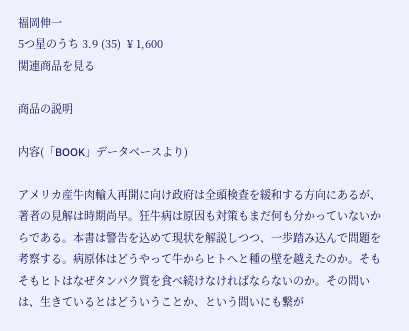福岡伸一
5つ星のうち 3.9 (35)  ¥ 1,600
関連商品を見る

商品の説明

内容(「BOOK」データベースより)

アメリカ産牛肉輸入再開に向け政府は全頭検査を緩和する方向にあるが、著者の見解は時期尚早。狂牛病は原因も対策もまだ何も分かっていないからである。本書は警告を込めて現状を解説しつつ、一歩踏み込んで問題を考察する。病原体はどうやって牛からヒトへと種の壁を越えたのか。そもそもヒトはなぜタンパク質を食べ続けなければならないのか。その問いは、生きているとはどういうことか、という問いにも繋が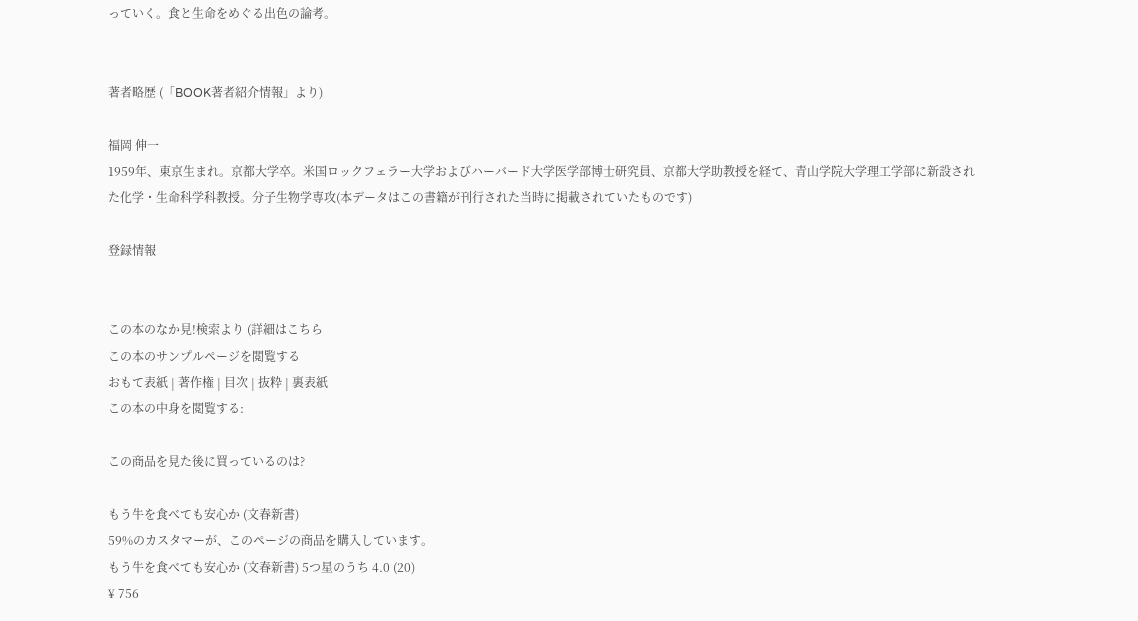っていく。食と生命をめぐる出色の論考。


著者略歴 (「BOOK著者紹介情報」より)

福岡 伸一
1959年、東京生まれ。京都大学卒。米国ロックフェラー大学およびハーバード大学医学部博士研究員、京都大学助教授を経て、青山学院大学理工学部に新設された化学・生命科学科教授。分子生物学専攻(本データはこの書籍が刊行された当時に掲載されていたものです)

登録情報


この本のなか見!検索より (詳細はこちら
この本のサンプルページを閲覧する
おもて表紙 | 著作権 | 目次 | 抜粋 | 裏表紙
この本の中身を閲覧する:

この商品を見た後に買っているのは?

もう牛を食べても安心か (文春新書)
59%のカスタマーが、このページの商品を購入しています。
もう牛を食べても安心か (文春新書) 5つ星のうち 4.0 (20)
¥ 756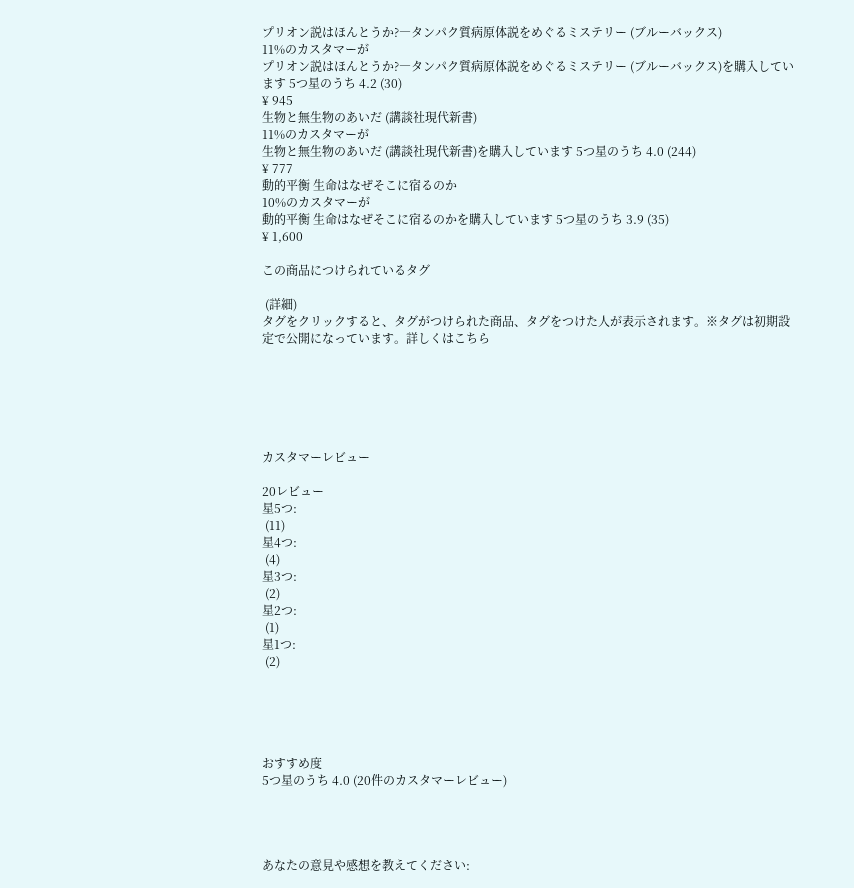プリオン説はほんとうか?―タンパク質病原体説をめぐるミステリー (ブルーバックス)
11%のカスタマーが
プリオン説はほんとうか?―タンパク質病原体説をめぐるミステリー (ブルーバックス)を購入しています 5つ星のうち 4.2 (30)
¥ 945
生物と無生物のあいだ (講談社現代新書)
11%のカスタマーが
生物と無生物のあいだ (講談社現代新書)を購入しています 5つ星のうち 4.0 (244)
¥ 777
動的平衡 生命はなぜそこに宿るのか
10%のカスタマーが
動的平衡 生命はなぜそこに宿るのかを購入しています 5つ星のうち 3.9 (35)
¥ 1,600

この商品につけられているタグ

 (詳細)
タグをクリックすると、タグがつけられた商品、タグをつけた人が表示されます。※タグは初期設定で公開になっています。詳しくはこちら






カスタマーレビュー

20レビュー
星5つ:
 (11)
星4つ:
 (4)
星3つ:
 (2)
星2つ:
 (1)
星1つ:
 (2)





おすすめ度
5つ星のうち 4.0 (20件のカスタマーレビュー)




あなたの意見や感想を教えてください: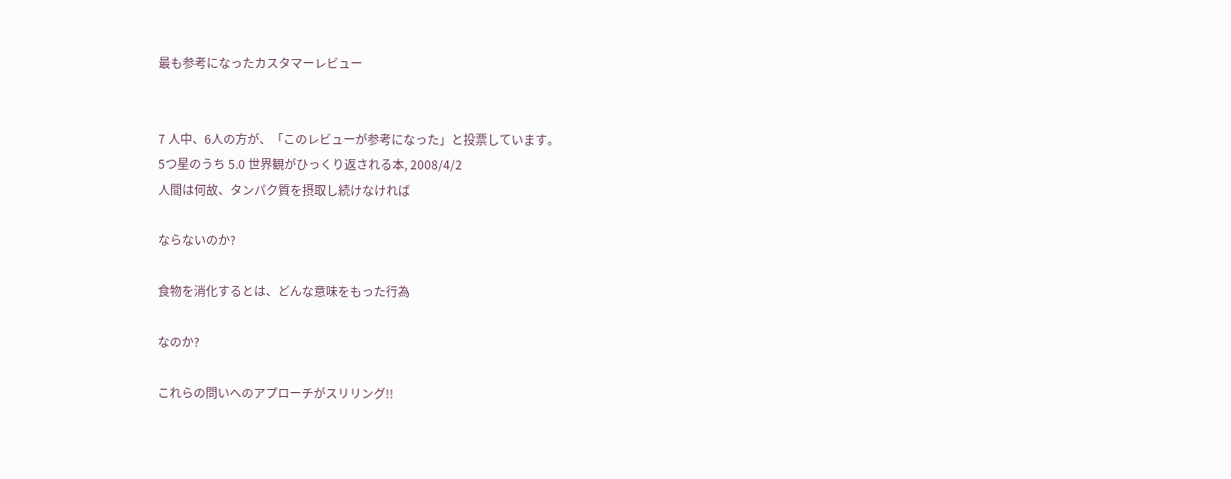最も参考になったカスタマーレビュー


7 人中、6人の方が、「このレビューが参考になった」と投票しています。
5つ星のうち 5.0 世界観がひっくり返される本, 2008/4/2
人間は何故、タンパク質を摂取し続けなければ

ならないのか?

食物を消化するとは、どんな意味をもった行為

なのか?

これらの問いへのアプローチがスリリング!!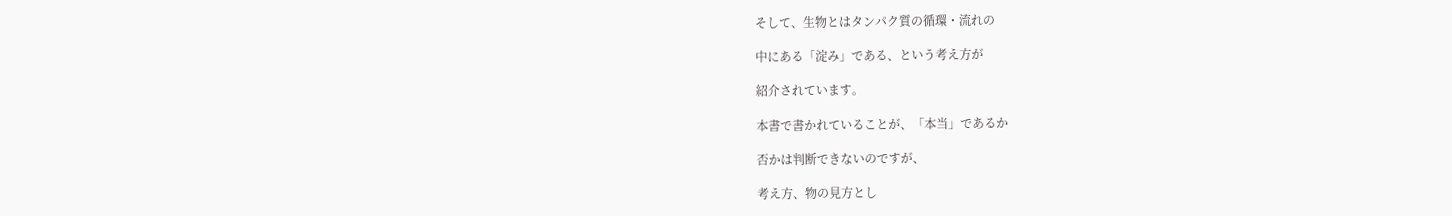そして、生物とはタンパク質の循環・流れの

中にある「淀み」である、という考え方が

紹介されています。

本書で書かれていることが、「本当」であるか

否かは判断できないのですが、

考え方、物の見方とし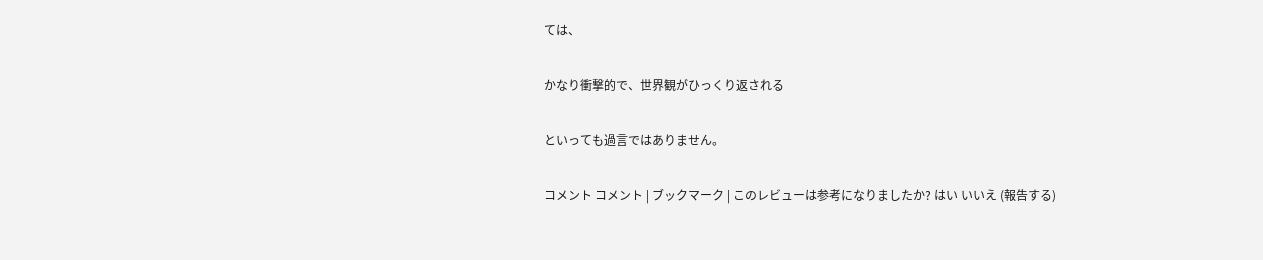ては、

かなり衝撃的で、世界観がひっくり返される

といっても過言ではありません。

コメント コメント | ブックマーク | このレビューは参考になりましたか? はい いいえ (報告する)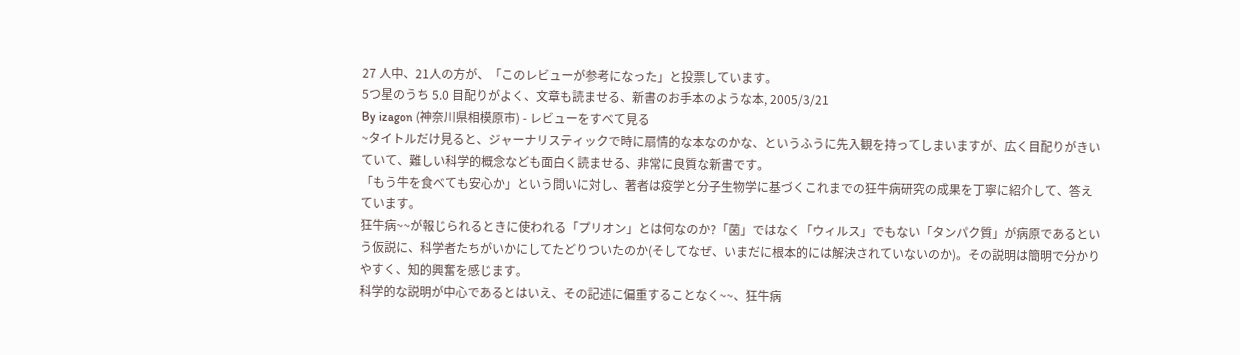27 人中、21人の方が、「このレビューが参考になった」と投票しています。
5つ星のうち 5.0 目配りがよく、文章も読ませる、新書のお手本のような本, 2005/3/21
By izagon (神奈川県相模原市) - レビューをすべて見る
~タイトルだけ見ると、ジャーナリスティックで時に扇情的な本なのかな、というふうに先入観を持ってしまいますが、広く目配りがきいていて、難しい科学的概念なども面白く読ませる、非常に良質な新書です。
「もう牛を食べても安心か」という問いに対し、著者は疫学と分子生物学に基づくこれまでの狂牛病研究の成果を丁寧に紹介して、答えています。
狂牛病~~が報じられるときに使われる「プリオン」とは何なのか?「菌」ではなく「ウィルス」でもない「タンパク質」が病原であるという仮説に、科学者たちがいかにしてたどりついたのか(そしてなぜ、いまだに根本的には解決されていないのか)。その説明は簡明で分かりやすく、知的興奮を感じます。
科学的な説明が中心であるとはいえ、その記述に偏重することなく~~、狂牛病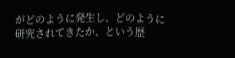がどのように発生し、どのように研究されてきたか、という歴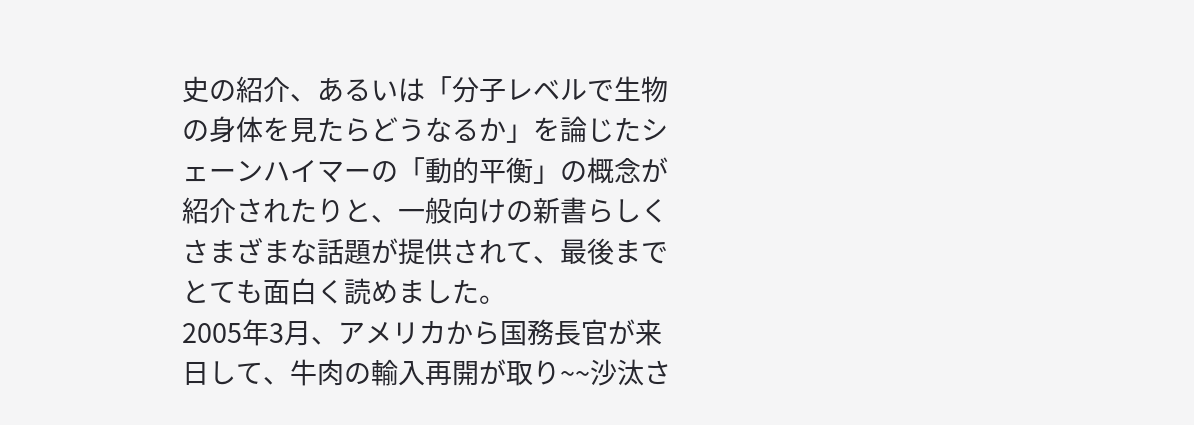史の紹介、あるいは「分子レベルで生物の身体を見たらどうなるか」を論じたシェーンハイマーの「動的平衡」の概念が紹介されたりと、一般向けの新書らしくさまざまな話題が提供されて、最後までとても面白く読めました。
2005年3月、アメリカから国務長官が来日して、牛肉の輸入再開が取り~~沙汰さ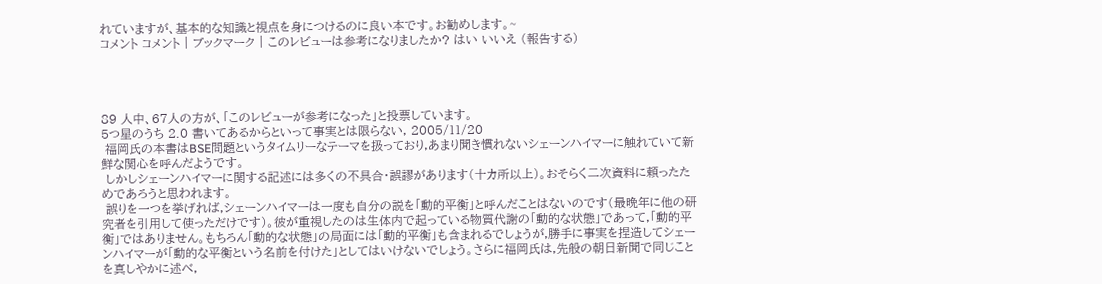れていますが、基本的な知識と視点を身につけるのに良い本です。お勧めします。~
コメント コメント | ブックマーク | このレビューは参考になりましたか? はい いいえ (報告する)




89 人中、67人の方が、「このレビューが参考になった」と投票しています。
5つ星のうち 2.0 書いてあるからといって事実とは限らない, 2005/11/20
 福岡氏の本書はBSE問題というタイムリーなテーマを扱っており,あまり聞き慣れないシェーンハイマーに触れていて新鮮な関心を呼んだようです。
 しかしシェーンハイマーに関する記述には多くの不具合・誤謬があります(十カ所以上)。おそらく二次資料に頼ったためであろうと思われます。
 誤りを一つを挙げれば,シェーンハイマーは一度も自分の説を「動的平衡」と呼んだことはないのです(最晩年に他の研究者を引用して使っただけです)。彼が重視したのは生体内で起っている物質代謝の「動的な状態」であって,「動的平衡」ではありません。もちろん「動的な状態」の局面には「動的平衡」も含まれるでしょうが,勝手に事実を捏造してシェーンハイマーが「動的な平衡という名前を付けた」としてはいけないでしょう。さらに福岡氏は,先般の朝日新聞で同じことを真しやかに述べ,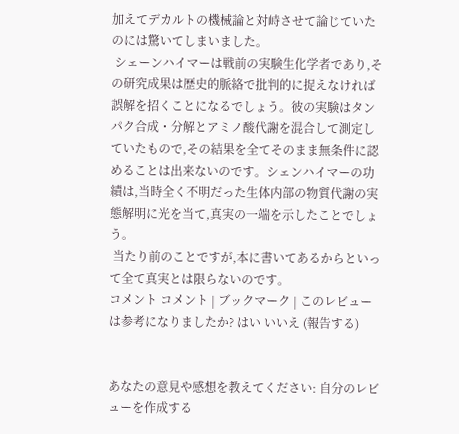加えてデカルトの機械論と対峙させて論じていたのには驚いてしまいました。
 シェーンハイマーは戦前の実験生化学者であり,その研究成果は歴史的脈絡で批判的に捉えなければ誤解を招くことになるでしょう。彼の実験はタンパク合成・分解とアミノ酸代謝を混合して測定していたもので,その結果を全てそのまま無条件に認めることは出来ないのです。シェンハイマーの功績は,当時全く不明だった生体内部の物質代謝の実態解明に光を当て,真実の一端を示したことでしょう。
 当たり前のことですが,本に書いてあるからといって全て真実とは限らないのです。
コメント コメント | ブックマーク | このレビューは参考になりましたか? はい いいえ (報告する)


あなたの意見や感想を教えてください: 自分のレビューを作成する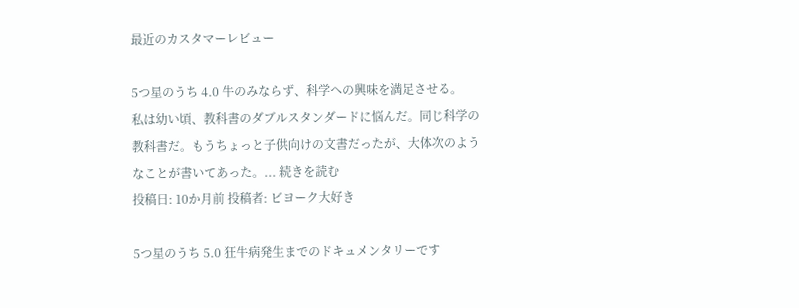最近のカスタマーレビュー

5つ星のうち 4.0 牛のみならず、科学への興味を満足させる。
私は幼い頃、教科書のダブルスタンダードに悩んだ。同じ科学の教科書だ。もうちょっと子供向けの文書だったが、大体次のようなことが書いてあった。... 続きを読む
投稿日: 10か月前 投稿者: ビヨーク大好き

5つ星のうち 5.0 狂牛病発生までのドキュメンタリーです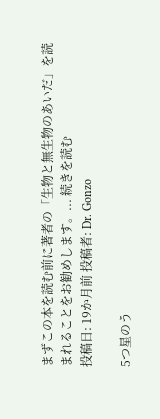まずこの本を読む前に著者の「生物と無生物のあいだ」を読まれることをお勧めします。... 続きを読む
投稿日: 19か月前 投稿者: Dr. Gonzo

5つ星のう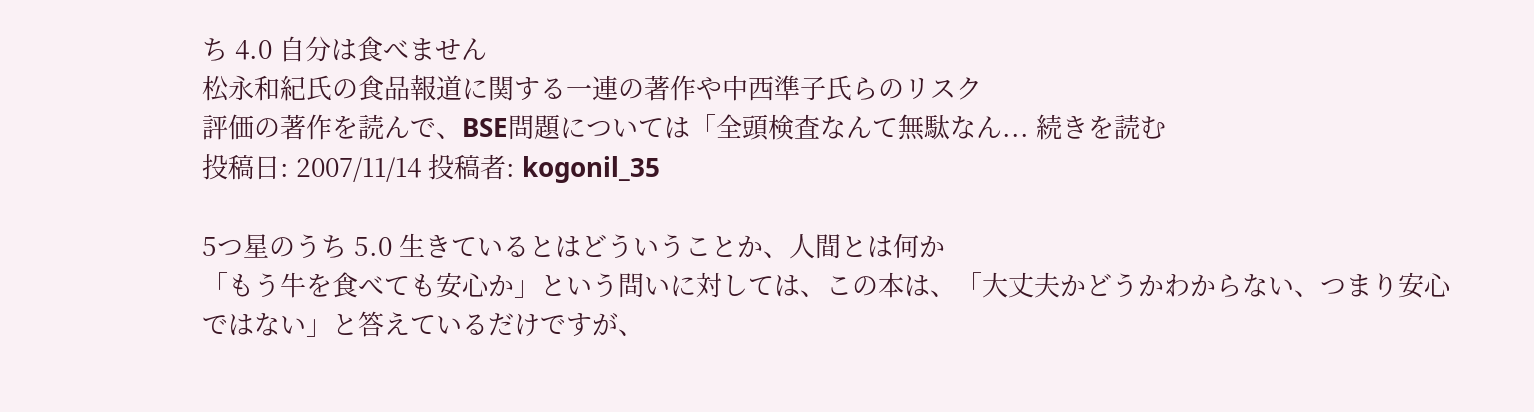ち 4.0 自分は食べません
松永和紀氏の食品報道に関する一連の著作や中西準子氏らのリスク
評価の著作を読んで、BSE問題については「全頭検査なんて無駄なん... 続きを読む
投稿日: 2007/11/14 投稿者: kogonil_35

5つ星のうち 5.0 生きているとはどういうことか、人間とは何か
「もう牛を食べても安心か」という問いに対しては、この本は、「大丈夫かどうかわからない、つまり安心ではない」と答えているだけですが、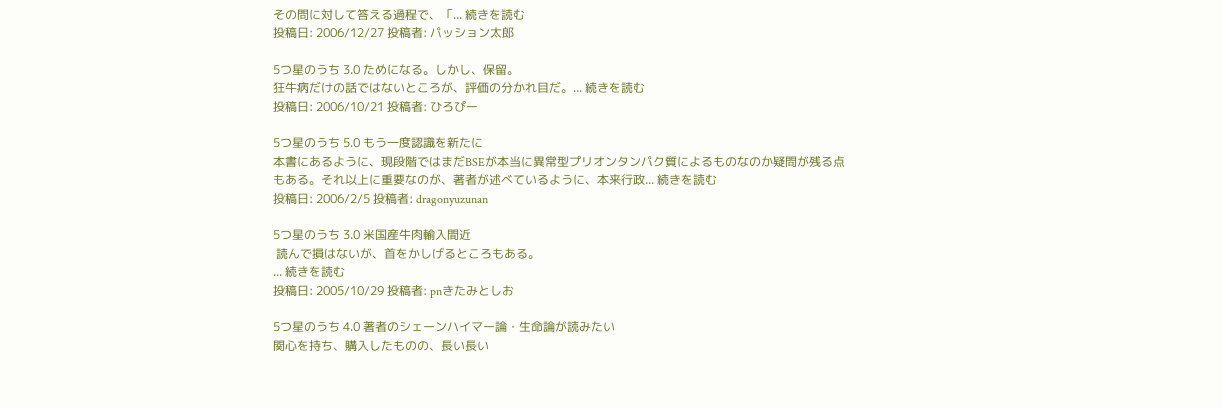その問に対して答える過程で、「... 続きを読む
投稿日: 2006/12/27 投稿者: パッション太郎

5つ星のうち 3.0 ためになる。しかし、保留。
狂牛病だけの話ではないところが、評価の分かれ目だ。... 続きを読む
投稿日: 2006/10/21 投稿者: ひろぴー

5つ星のうち 5.0 もう一度認識を新たに
本書にあるように、現段階ではまだBSEが本当に異常型プリオンタンパク質によるものなのか疑問が残る点もある。それ以上に重要なのが、著者が述べているように、本来行政... 続きを読む
投稿日: 2006/2/5 投稿者: dragonyuzunan

5つ星のうち 3.0 米国産牛肉輸入間近
 読んで損はないが、首をかしげるところもある。
... 続きを読む
投稿日: 2005/10/29 投稿者: pnきたみとしお

5つ星のうち 4.0 著者のシェーンハイマー論・生命論が読みたい
関心を持ち、購入したものの、長い長い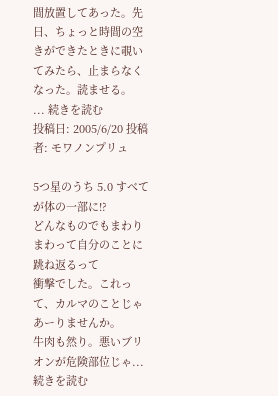間放置してあった。先日、ちょっと時間の空きができたときに覗いてみたら、止まらなくなった。読ませる。
... 続きを読む
投稿日: 2005/6/20 投稿者: モワノンプリュ

5つ星のうち 5.0 すべてが体の一部に!?
どんなものでもまわりまわって自分のことに跳ね返るって
衝撃でした。これって、カルマのことじゃあーりませんか。
牛肉も然り。悪いブリオンが危険部位じゃ... 続きを読む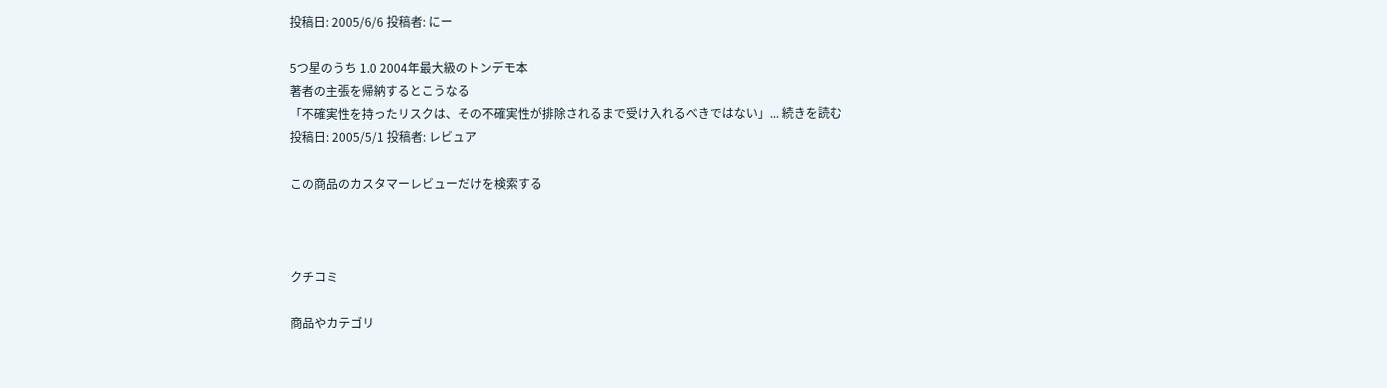投稿日: 2005/6/6 投稿者: にー

5つ星のうち 1.0 2004年最大級のトンデモ本
著者の主張を帰納するとこうなる
「不確実性を持ったリスクは、その不確実性が排除されるまで受け入れるべきではない」... 続きを読む
投稿日: 2005/5/1 投稿者: レビュア

この商品のカスタマーレビューだけを検索する



クチコミ

商品やカテゴリ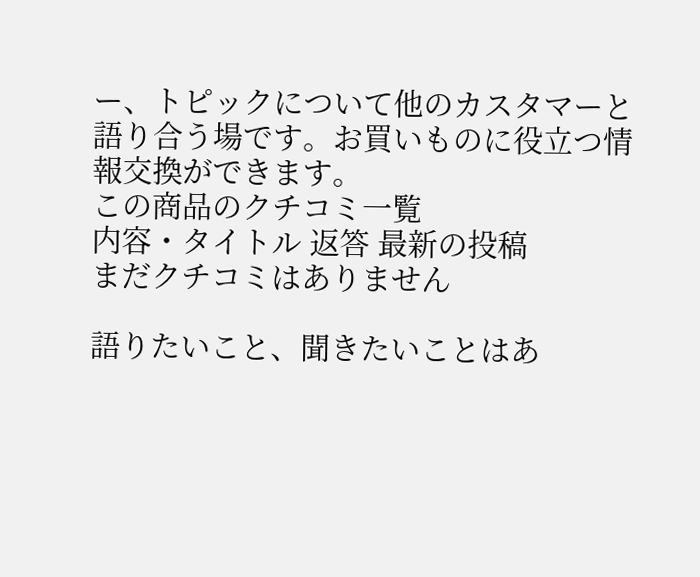ー、トピックについて他のカスタマーと語り合う場です。お買いものに役立つ情報交換ができます。
この商品のクチコミ一覧
内容・タイトル 返答 最新の投稿
まだクチコミはありません

語りたいこと、聞きたいことはあ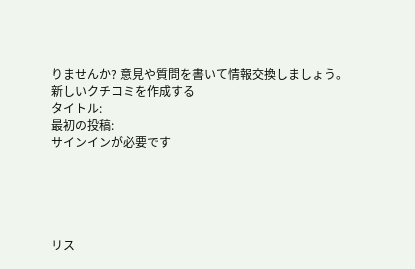りませんか? 意見や質問を書いて情報交換しましょう。
新しいクチコミを作成する
タイトル:
最初の投稿:
サインインが必要です





リス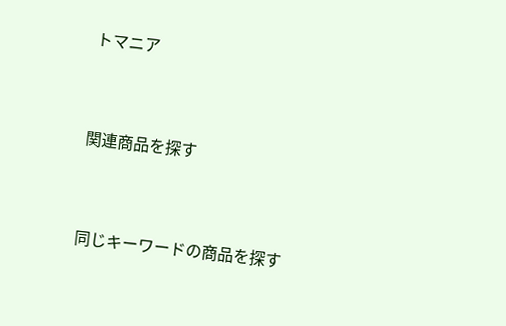トマニア


関連商品を探す


同じキーワードの商品を探す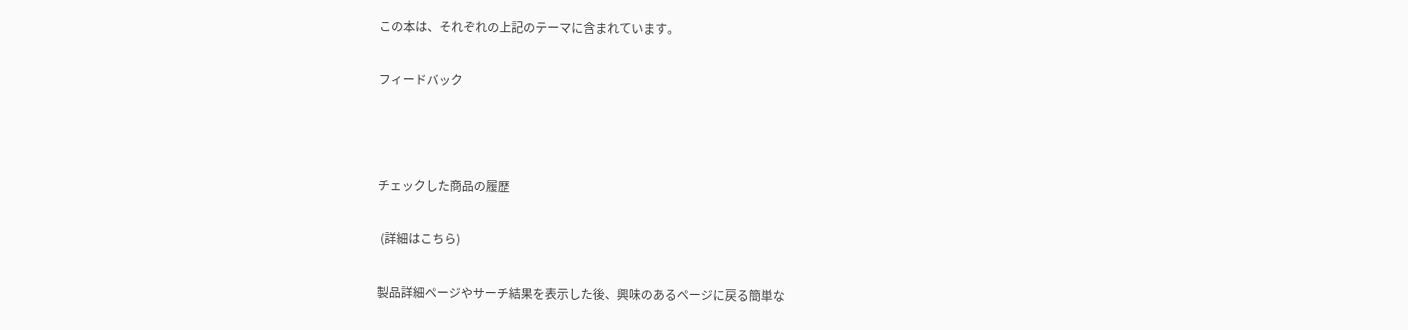この本は、それぞれの上記のテーマに含まれています。

フィードバック



チェックした商品の履歴

 (詳細はこちら)

製品詳細ページやサーチ結果を表示した後、興味のあるページに戻る簡単な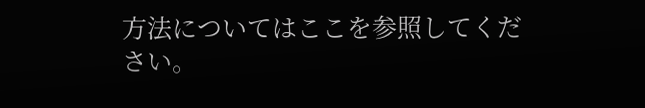方法についてはここを参照してください。